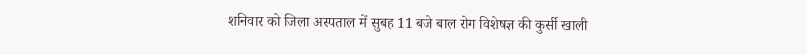शनिवार को जिला अस्पताल में सुबह 11 बजे बाल रोग विशेषज्ञ की कुर्सी खाली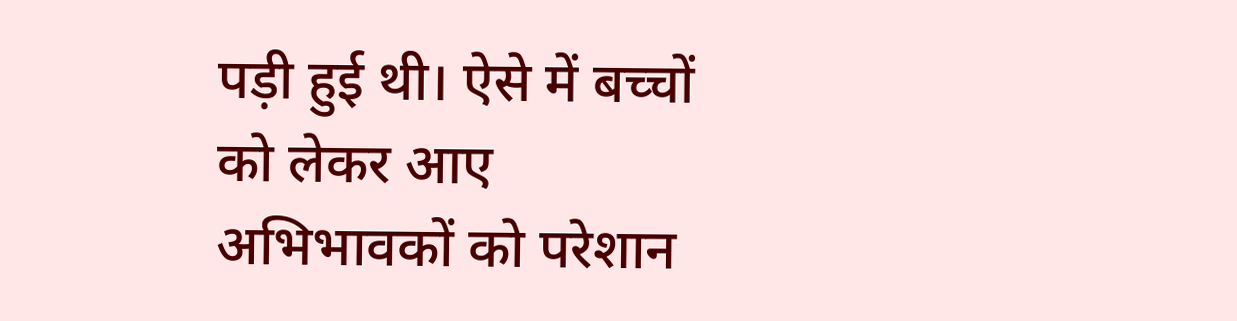पड़ी हुई थी। ऐसे में बच्चों को लेकर आए अभिभावकों को परेशान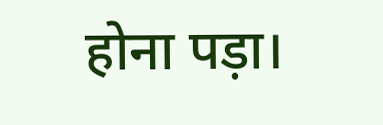होना पड़ा।